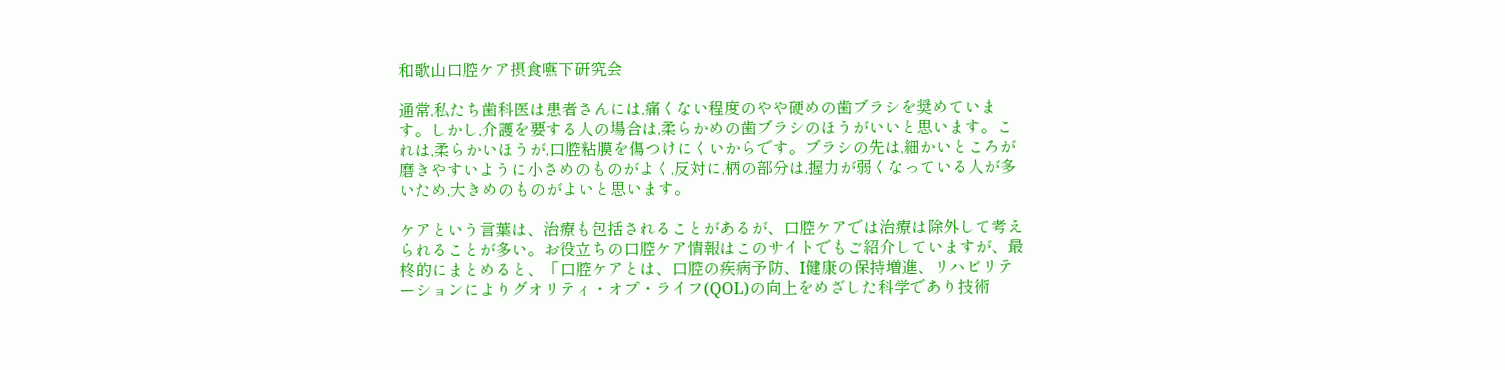和歌山口腔ケア摂食嚥下研究会

通常,私たち歯科医は患者さんには,痛くない程度のやや硬めの歯ブラシを奨めています。しかし,介護を要する人の場合は,柔らかめの歯ブラシのほうがいいと思います。これは,柔らかいほうが,口腔粘膜を傷つけにくいからです。ブラシの先は,細かいところが磨きやすいように小さめのものがよく,反対に,柄の部分は,握力が弱くなっている人が多いため,大きめのものがよいと思います。

ケアという言葉は、治療も包括されることがあるが、口腔ケアでは治療は除外して考えられることが多い。お役立ちの口腔ケア情報はこのサイトでもご紹介していますが、最柊的にまとめると、「口腔ケアとは、口腔の疾病予防、I健康の保持増進、リハビリテーションによりグオリティ・オプ・ライフ(QOL)の向上をめざした科学であり技術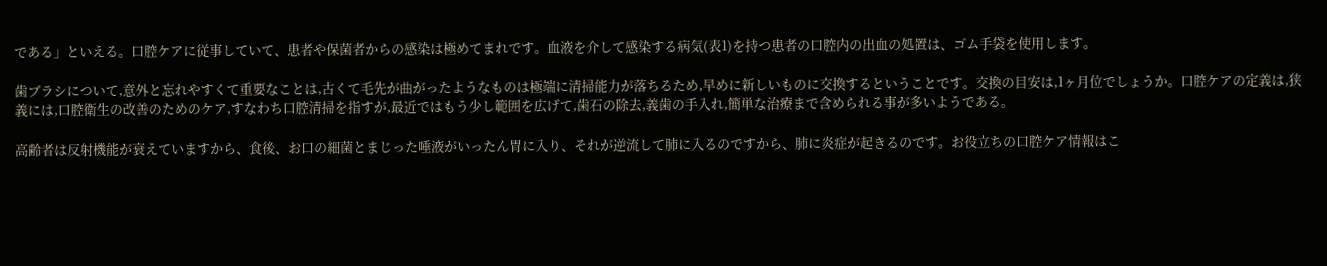である」といえる。口腔ケアに従事していて、患者や保菌者からの感染は極めてまれです。血液を介して感染する病気(表1)を持つ患者の口腔内の出血の処置は、ゴム手袋を使用します。

歯ブラシについて,意外と忘れやすくて重要なことは,古くて毛先が曲がったようなものは極端に清掃能力が落ちるため,早めに新しいものに交換するということです。交換の目安は,1ヶ月位でしょうか。口腔ケアの定義は,狭義には,口腔衛生の改善のためのケア,すなわち口腔清掃を指すが,最近ではもう少し範囲を広げて,歯石の除去,義歯の手入れ,簡単な治療まで含められる事が多いようである。

高齢者は反射機能が衰えていますから、食後、お口の細菌とまじった唾液がいったん胃に入り、それが逆流して肺に入るのですから、肺に炎症が起きるのです。お役立ちの口腔ケア情報はこ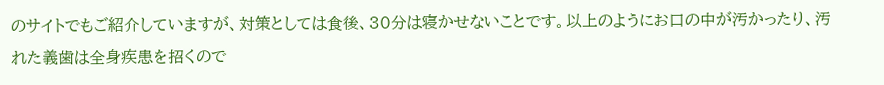のサイトでもご紹介していますが、対策としては食後、30分は寝かせないことです。以上のようにお口の中が汚かったり、汚れた義歯は全身疾患を招くので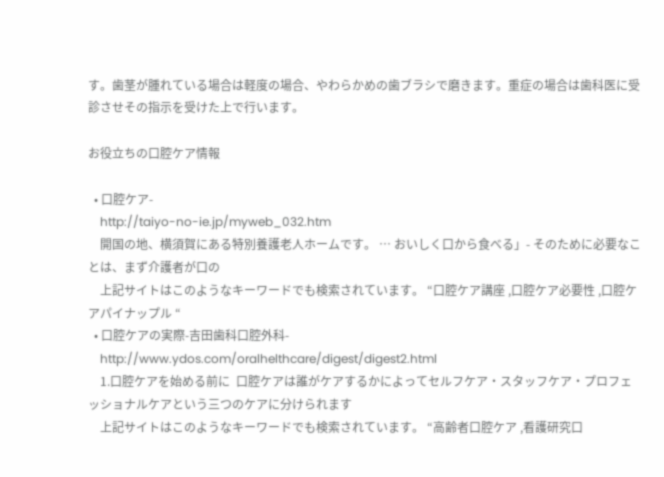す。歯茎が腫れている場合は軽度の場合、やわらかめの歯ブラシで磨きます。重症の場合は歯科医に受診させその指示を受けた上で行います。

お役立ちの口腔ケア情報

  • 口腔ケア-
    http://taiyo-no-ie.jp/myweb_032.htm
    開国の地、横須賀にある特別養護老人ホームです。 … おいしく口から食べる」- そのために必要なことは、まず介護者が口の
    上記サイトはこのようなキーワードでも検索されています。 “口腔ケア講座 ,口腔ケア必要性 ,口腔ケアパイナップル “
  • 口腔ケアの実際-吉田歯科口腔外科-
    http://www.ydos.com/oralhelthcare/digest/digest2.html
    1.口腔ケアを始める前に  口腔ケアは誰がケアするかによってセルフケア・スタッフケア・プロフェッショナルケアという三つのケアに分けられます
    上記サイトはこのようなキーワードでも検索されています。 “高齢者口腔ケア ,看護研究口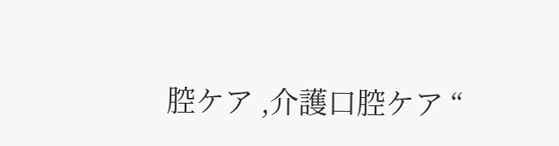腔ケア ,介護口腔ケア “